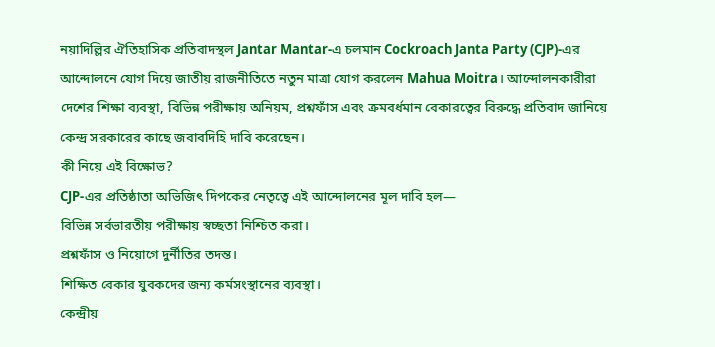নয়াদিল্লির ঐতিহাসিক প্রতিবাদস্থল Jantar Mantar-এ চলমান Cockroach Janta Party (CJP)-এর আন্দোলনে যোগ দিয়ে জাতীয় রাজনীতিতে নতুন মাত্রা যোগ করলেন Mahua Moitra। আন্দোলনকারীরা দেশের শিক্ষা ব্যবস্থা, বিভিন্ন পরীক্ষায় অনিয়ম, প্রশ্নফাঁস এবং ক্রমবর্ধমান বেকারত্বের বিরুদ্ধে প্রতিবাদ জানিয়ে কেন্দ্র সরকারের কাছে জবাবদিহি দাবি করেছেন।
কী নিয়ে এই বিক্ষোভ?
CJP-এর প্রতিষ্ঠাতা অভিজিৎ দিপকের নেতৃত্বে এই আন্দোলনের মূল দাবি হল—
বিভিন্ন সর্বভারতীয় পরীক্ষায় স্বচ্ছতা নিশ্চিত করা।
প্রশ্নফাঁস ও নিয়োগে দুর্নীতির তদন্ত।
শিক্ষিত বেকার যুবকদের জন্য কর্মসংস্থানের ব্যবস্থা।
কেন্দ্রীয়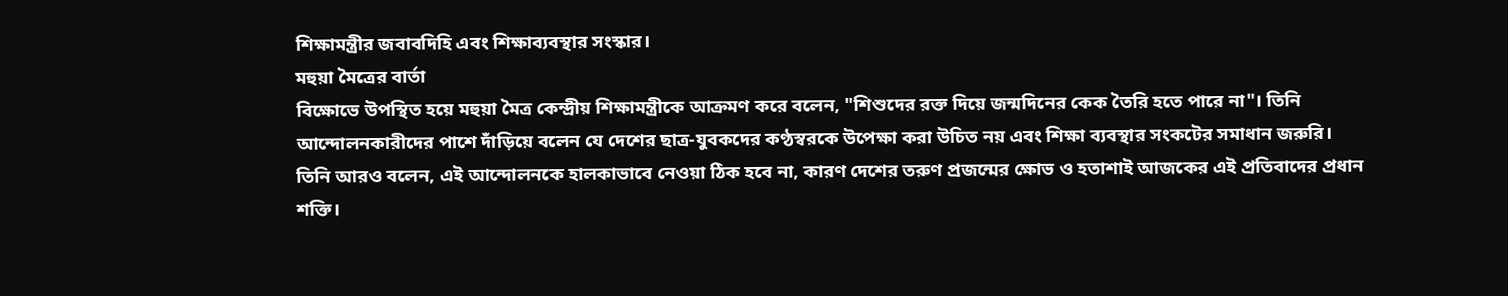শিক্ষামন্ত্রীর জবাবদিহি এবং শিক্ষাব্যবস্থার সংস্কার।
মহুয়া মৈত্রের বার্তা
বিক্ষোভে উপস্থিত হয়ে মহুয়া মৈত্র কেন্দ্রীয় শিক্ষামন্ত্রীকে আক্রমণ করে বলেন, "শিশুদের রক্ত দিয়ে জন্মদিনের কেক তৈরি হতে পারে না"। তিনি আন্দোলনকারীদের পাশে দাঁড়িয়ে বলেন যে দেশের ছাত্র-যুবকদের কণ্ঠস্বরকে উপেক্ষা করা উচিত নয় এবং শিক্ষা ব্যবস্থার সংকটের সমাধান জরুরি।
তিনি আরও বলেন, এই আন্দোলনকে হালকাভাবে নেওয়া ঠিক হবে না, কারণ দেশের তরুণ প্রজন্মের ক্ষোভ ও হতাশাই আজকের এই প্রতিবাদের প্রধান শক্তি।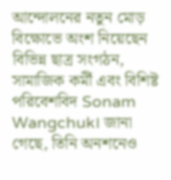আন্দোলনের নতুন মোড়
বিক্ষোভে অংশ নিয়েছেন বিভিন্ন ছাত্র সংগঠন, সামাজিক কর্মী এবং বিশিষ্ট পরিবেশবিদ Sonam Wangchuk। জানা গেছে, তিনি অনশনেও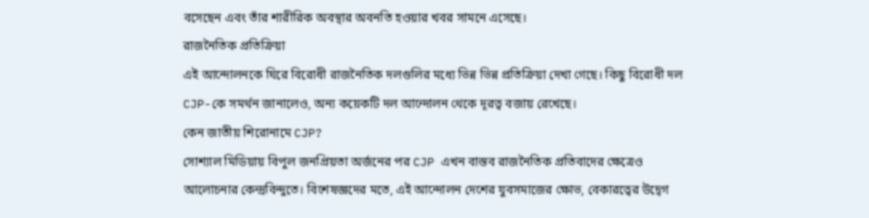বসেছেন এবং তাঁর শারীরিক অবস্থার অবনতি হওয়ার খবর সামনে এসেছে।
রাজনৈতিক প্রতিক্রিয়া
এই আন্দোলনকে ঘিরে বিরোধী রাজনৈতিক দলগুলির মধ্যে ভিন্ন ভিন্ন প্রতিক্রিয়া দেখা গেছে। কিছু বিরোধী দল CJP-কে সমর্থন জানালেও, অন্য কয়েকটি দল আন্দোলন থেকে দূরত্ব বজায় রেখেছে।
কেন জাতীয় শিরোনামে CJP?
সোশ্যাল মিডিয়ায় বিপুল জনপ্রিয়তা অর্জনের পর CJP এখন বাস্তব রাজনৈতিক প্রতিবাদের ক্ষেত্রেও আলোচনার কেন্দ্রবিন্দুতে। বিশেষজ্ঞদের মতে, এই আন্দোলন দেশের যুবসমাজের ক্ষোভ, বেকারত্বের উদ্বেগ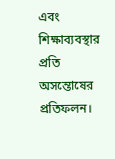এবং শিক্ষাব্যবস্থার প্রতি অসন্তোষের প্রতিফলন।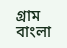গ্রাম বাংলা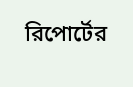রিপোর্টের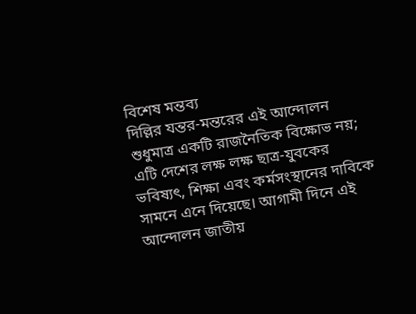বিশেষ মন্তব্য
দিল্লির যন্তর-মন্তরের এই আন্দোলন শুধুমাত্র একটি রাজনৈতিক বিক্ষোভ নয়; এটি দেশের লক্ষ লক্ষ ছাত্র-যুবকের ভবিষ্যৎ, শিক্ষা এবং কর্মসংস্থানের দাবিকে সামনে এনে দিয়েছে। আগামী দিনে এই আন্দোলন জাতীয়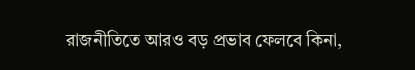রাজনীতিতে আরও বড় প্রভাব ফেলবে কিনা,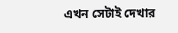এখন সেটাই দেখার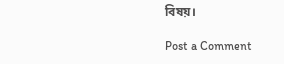বিষয়।

Post a Comment